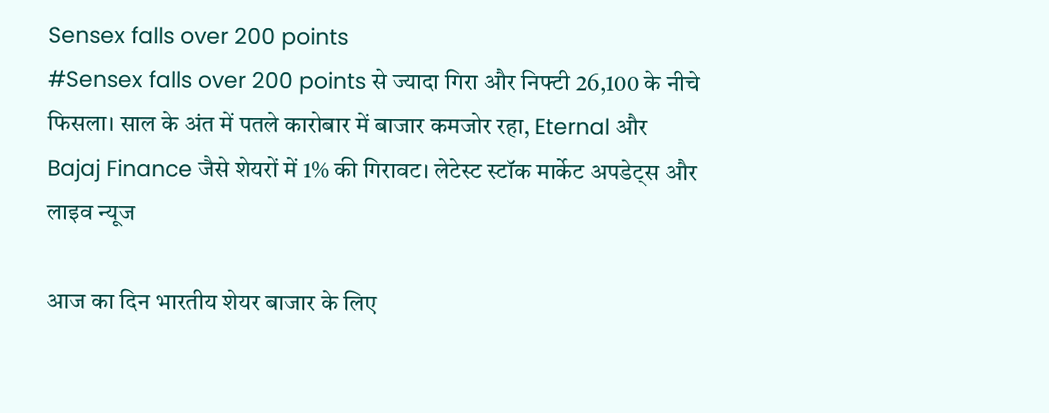Sensex falls over 200 points
#Sensex falls over 200 points से ज्यादा गिरा और निफ्टी 26,100 के नीचे फिसला। साल के अंत में पतले कारोबार में बाजार कमजोर रहा, Eternal और Bajaj Finance जैसे शेयरों में 1% की गिरावट। लेटेस्ट स्टॉक मार्केट अपडेट्स और लाइव न्यूज

आज का दिन भारतीय शेयर बाजार के लिए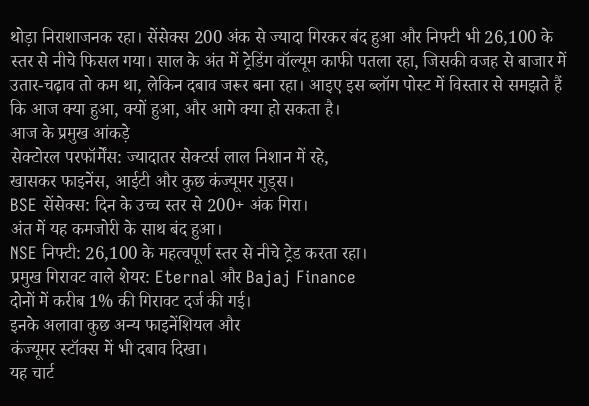थोड़ा निराशाजनक रहा। सेंसेक्स 200 अंक से ज्यादा गिरकर बंद हुआ और निफ्टी भी 26,100 के स्तर से नीचे फिसल गया। साल के अंत में ट्रेडिंग वॉल्यूम काफी पतला रहा, जिसकी वजह से बाजार में उतार-चढ़ाव तो कम था, लेकिन दबाव जरूर बना रहा। आइए इस ब्लॉग पोस्ट में विस्तार से समझते हैं कि आज क्या हुआ, क्यों हुआ, और आगे क्या हो सकता है।
आज के प्रमुख आंकड़े
सेक्टोरल परफॉर्मेंस: ज्यादातर सेक्टर्स लाल निशान में रहे,
खासकर फाइनेंस, आईटी और कुछ कंज्यूमर गुड्स।
BSE सेंसेक्स: दिन के उच्च स्तर से 200+ अंक गिरा।
अंत में यह कमजोरी के साथ बंद हुआ।
NSE निफ्टी: 26,100 के महत्वपूर्ण स्तर से नीचे ट्रेड करता रहा।
प्रमुख गिरावट वाले शेयर: Eternal और Bajaj Finance
दोनों में करीब 1% की गिरावट दर्ज की गई।
इनके अलावा कुछ अन्य फाइनेंशियल और
कंज्यूमर स्टॉक्स में भी दबाव दिखा।
यह चार्ट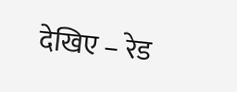देखिए – रेड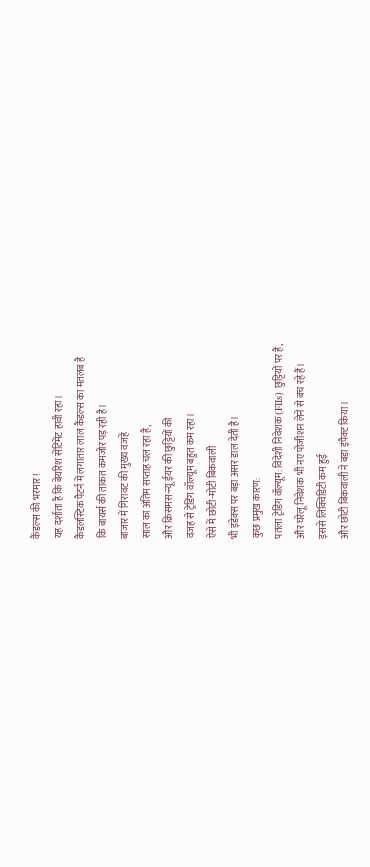कैंडल्स की भरमार!
यह दर्शाता है कि बेयरिश सेंटिमेंट हावी रहा।
कैंडलस्टिक पैटर्न में लगातार लाल कैंडल्स का मतलब है
कि बायर्स की ताकत कमजोर पड़ रही है।
बाजार में गिरावट की मुख्य वजहें
साल का अंतिम सप्ताह चल रहा है,
और क्रिसमस-न्यू ईयर की छुट्टियों की
वजह से ट्रेडिंग वॉल्यूम बहुत कम रहा।
ऐसे में छोटी-मोटी बिकवाली
भी इंडेक्स पर बड़ा असर डाल देती है।
कुछ प्रमुख कारण:
पतला ट्रेडिंग वॉल्यूम: विदेशी निवेशक (FIIs) छुट्टियों पर हैं,
और घरेलू निवेशक भी नए पोजीशन लेने से बच रहे हैं।
इससे लिक्विडिटी कम हुई
और छोटी बिकवाली ने बड़ा इंपैक्ट किया।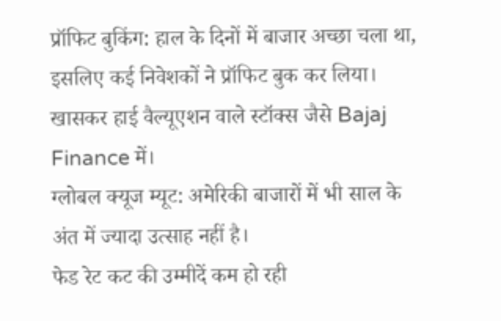प्रॉफिट बुकिंग: हाल के दिनों में बाजार अच्छा चला था,
इसलिए कई निवेशकों ने प्रॉफिट बुक कर लिया।
खासकर हाई वैल्यूएशन वाले स्टॉक्स जैसे Bajaj Finance में।
ग्लोबल क्यूज म्यूट: अमेरिकी बाजारों में भी साल के
अंत में ज्यादा उत्साह नहीं है।
फेड रेट कट की उम्मीदें कम हो रही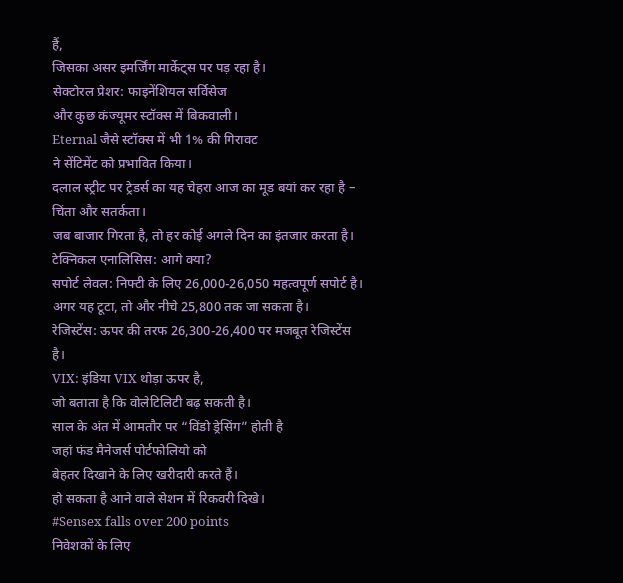हैं,
जिसका असर इमर्जिंग मार्केट्स पर पड़ रहा है।
सेक्टोरल प्रेशर: फाइनेंशियल सर्विसेज
और कुछ कंज्यूमर स्टॉक्स में बिकवाली।
Eternal जैसे स्टॉक्स में भी 1% की गिरावट
ने सेंटिमेंट को प्रभावित किया।
दलाल स्ट्रीट पर ट्रेडर्स का यह चेहरा आज का मूड बयां कर रहा है –
चिंता और सतर्कता।
जब बाजार गिरता है, तो हर कोई अगले दिन का इंतजार करता है।
टेक्निकल एनालिसिस: आगे क्या?
सपोर्ट लेवल: निफ्टी के लिए 26,000-26,050 महत्वपूर्ण सपोर्ट है।
अगर यह टूटा, तो और नीचे 25,800 तक जा सकता है।
रेजिस्टेंस: ऊपर की तरफ 26,300-26,400 पर मजबूत रेजिस्टेंस है।
VIX: इंडिया VIX थोड़ा ऊपर है,
जो बताता है कि वोलेटिलिटी बढ़ सकती है।
साल के अंत में आमतौर पर “विंडो ड्रेसिंग” होती है
जहां फंड मैनेजर्स पोर्टफोलियो को
बेहतर दिखाने के लिए खरीदारी करते हैं।
हो सकता है आने वाले सेशन में रिकवरी दिखे।
#Sensex falls over 200 points
निवेशकों के लिए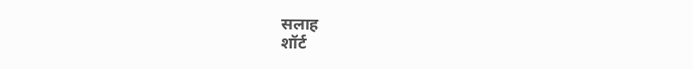सलाह
शॉर्ट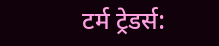टर्म ट्रेडर्स: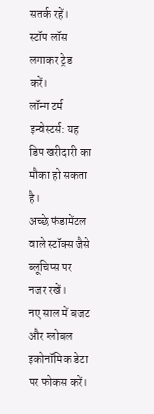सतर्क रहें।
स्टॉप लॉस लगाकर ट्रेड करें।
लॉन्ग टर्म इन्वेस्टर्स: यह डिप खरीदारी का मौका हो सकता है।
अच्छे फंडामेंटल वाले स्टॉक्स जैसे ब्लूचिप्स पर नजर रखें।
नए साल में बजट और ग्लोबल इकोनॉमिक डेटा पर फोकस करें।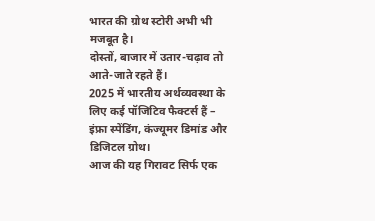भारत की ग्रोथ स्टोरी अभी भी मजबूत है।
दोस्तों, बाजार में उतार-चढ़ाव तो आते-जाते रहते हैं।
2025 में भारतीय अर्थव्यवस्था के लिए कई पॉजिटिव फैक्टर्स हैं –
इंफ्रा स्पेंडिंग, कंज्यूमर डिमांड और डिजिटल ग्रोथ।
आज की यह गिरावट सिर्फ एक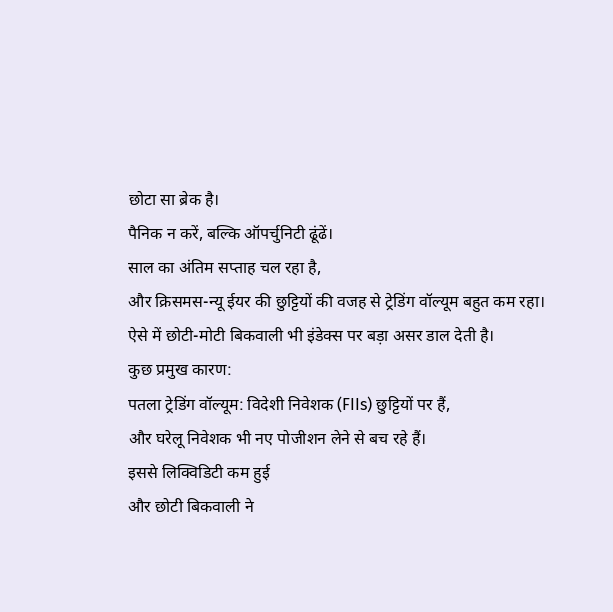छोटा सा ब्रेक है।
पैनिक न करें, बल्कि ऑपर्चुनिटी ढूंढें।
साल का अंतिम सप्ताह चल रहा है,
और क्रिसमस-न्यू ईयर की छुट्टियों की वजह से ट्रेडिंग वॉल्यूम बहुत कम रहा।
ऐसे में छोटी-मोटी बिकवाली भी इंडेक्स पर बड़ा असर डाल देती है।
कुछ प्रमुख कारण:
पतला ट्रेडिंग वॉल्यूम: विदेशी निवेशक (FIIs) छुट्टियों पर हैं,
और घरेलू निवेशक भी नए पोजीशन लेने से बच रहे हैं।
इससे लिक्विडिटी कम हुई
और छोटी बिकवाली ने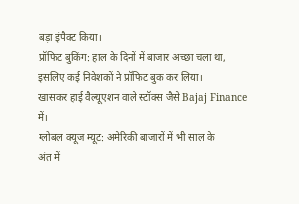बड़ा इंपैक्ट किया।
प्रॉफिट बुकिंग: हाल के दिनों में बाजार अच्छा चला था,
इसलिए कई निवेशकों ने प्रॉफिट बुक कर लिया।
खासकर हाई वैल्यूएशन वाले स्टॉक्स जैसे Bajaj Finance में।
ग्लोबल क्यूज म्यूट: अमेरिकी बाजारों में भी साल के
अंत में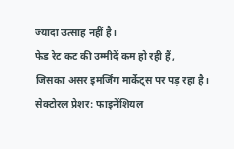ज्यादा उत्साह नहीं है।
फेड रेट कट की उम्मीदें कम हो रही हैं,
जिसका असर इमर्जिंग मार्केट्स पर पड़ रहा है।
सेक्टोरल प्रेशर: फाइनेंशियल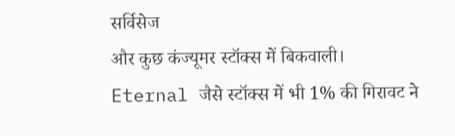सर्विसेज
और कुछ कंज्यूमर स्टॉक्स में बिकवाली।
Eternal जैसे स्टॉक्स में भी 1% की गिरावट ने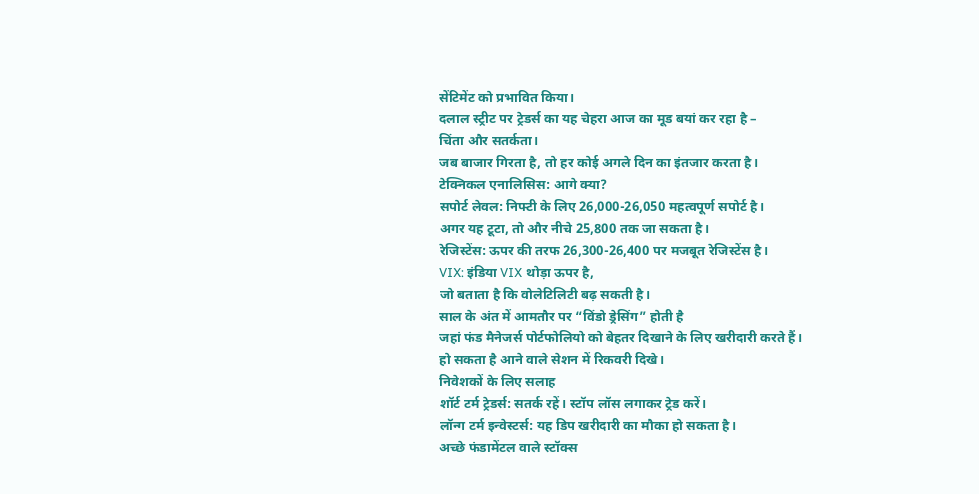सेंटिमेंट को प्रभावित किया।
दलाल स्ट्रीट पर ट्रेडर्स का यह चेहरा आज का मूड बयां कर रहा है –
चिंता और सतर्कता।
जब बाजार गिरता है, तो हर कोई अगले दिन का इंतजार करता है।
टेक्निकल एनालिसिस: आगे क्या?
सपोर्ट लेवल: निफ्टी के लिए 26,000-26,050 महत्वपूर्ण सपोर्ट है।
अगर यह टूटा, तो और नीचे 25,800 तक जा सकता है।
रेजिस्टेंस: ऊपर की तरफ 26,300-26,400 पर मजबूत रेजिस्टेंस है।
VIX: इंडिया VIX थोड़ा ऊपर है,
जो बताता है कि वोलेटिलिटी बढ़ सकती है।
साल के अंत में आमतौर पर “विंडो ड्रेसिंग” होती है
जहां फंड मैनेजर्स पोर्टफोलियो को बेहतर दिखाने के लिए खरीदारी करते हैं।
हो सकता है आने वाले सेशन में रिकवरी दिखे।
निवेशकों के लिए सलाह
शॉर्ट टर्म ट्रेडर्स: सतर्क रहें। स्टॉप लॉस लगाकर ट्रेड करें।
लॉन्ग टर्म इन्वेस्टर्स: यह डिप खरीदारी का मौका हो सकता है।
अच्छे फंडामेंटल वाले स्टॉक्स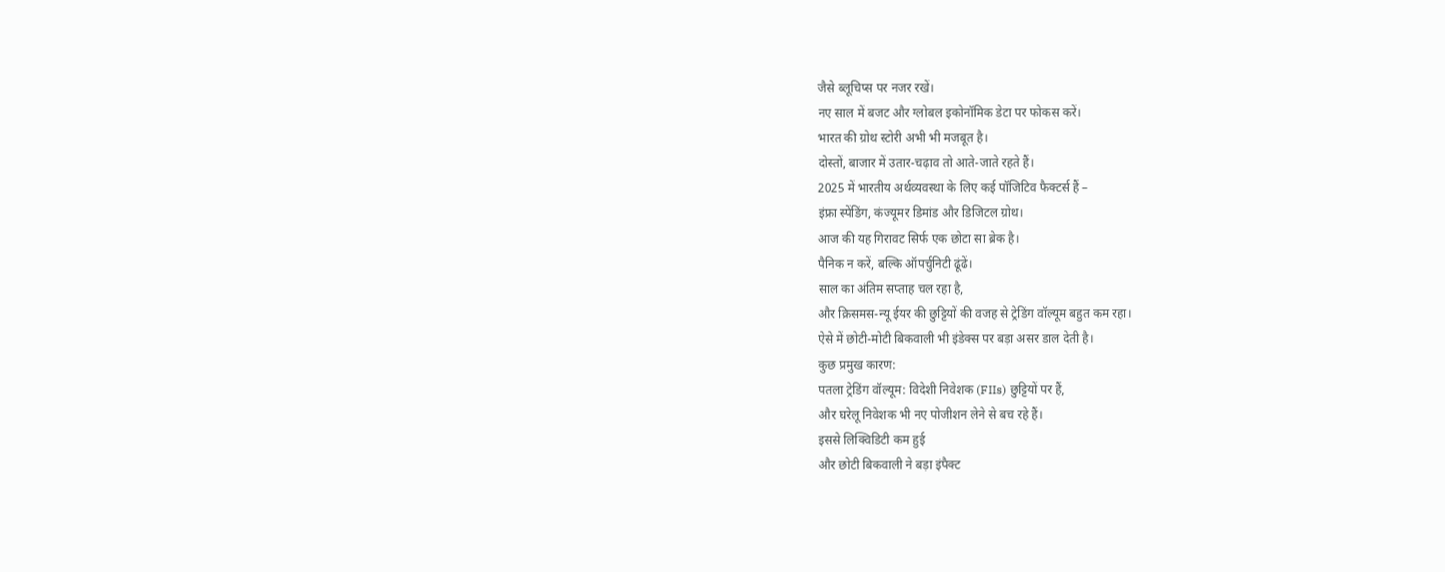जैसे ब्लूचिप्स पर नजर रखें।
नए साल में बजट और ग्लोबल इकोनॉमिक डेटा पर फोकस करें।
भारत की ग्रोथ स्टोरी अभी भी मजबूत है।
दोस्तों, बाजार में उतार-चढ़ाव तो आते-जाते रहते हैं।
2025 में भारतीय अर्थव्यवस्था के लिए कई पॉजिटिव फैक्टर्स हैं –
इंफ्रा स्पेंडिंग, कंज्यूमर डिमांड और डिजिटल ग्रोथ।
आज की यह गिरावट सिर्फ एक छोटा सा ब्रेक है।
पैनिक न करें, बल्कि ऑपर्चुनिटी ढूंढें।
साल का अंतिम सप्ताह चल रहा है,
और क्रिसमस-न्यू ईयर की छुट्टियों की वजह से ट्रेडिंग वॉल्यूम बहुत कम रहा।
ऐसे में छोटी-मोटी बिकवाली भी इंडेक्स पर बड़ा असर डाल देती है।
कुछ प्रमुख कारण:
पतला ट्रेडिंग वॉल्यूम: विदेशी निवेशक (FIIs) छुट्टियों पर हैं,
और घरेलू निवेशक भी नए पोजीशन लेने से बच रहे हैं।
इससे लिक्विडिटी कम हुई
और छोटी बिकवाली ने बड़ा इंपैक्ट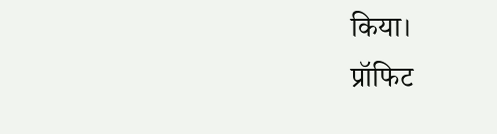किया।
प्रॉफिट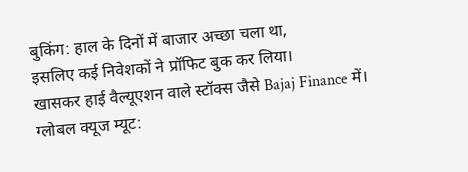बुकिंग: हाल के दिनों में बाजार अच्छा चला था,
इसलिए कई निवेशकों ने प्रॉफिट बुक कर लिया।
खासकर हाई वैल्यूएशन वाले स्टॉक्स जैसे Bajaj Finance में।
ग्लोबल क्यूज म्यूट: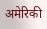अमेरिकी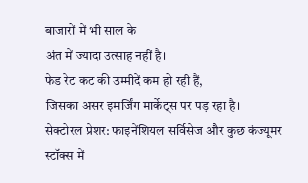बाजारों में भी साल के
अंत में ज्यादा उत्साह नहीं है।
फेड रेट कट की उम्मीदें कम हो रही हैं,
जिसका असर इमर्जिंग मार्केट्स पर पड़ रहा है।
सेक्टोरल प्रेशर: फाइनेंशियल सर्विसेज और कुछ कंज्यूमर स्टॉक्स में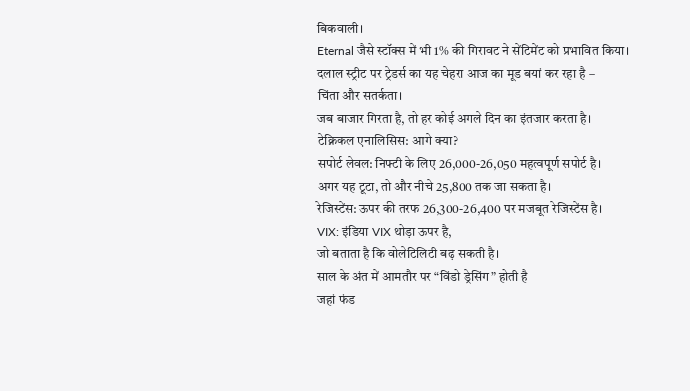बिकवाली।
Eternal जैसे स्टॉक्स में भी 1% की गिरावट ने सेंटिमेंट को प्रभावित किया।
दलाल स्ट्रीट पर ट्रेडर्स का यह चेहरा आज का मूड बयां कर रहा है –
चिंता और सतर्कता।
जब बाजार गिरता है, तो हर कोई अगले दिन का इंतजार करता है।
टेक्निकल एनालिसिस: आगे क्या?
सपोर्ट लेवल: निफ्टी के लिए 26,000-26,050 महत्वपूर्ण सपोर्ट है।
अगर यह टूटा, तो और नीचे 25,800 तक जा सकता है।
रेजिस्टेंस: ऊपर की तरफ 26,300-26,400 पर मजबूत रेजिस्टेंस है।
VIX: इंडिया VIX थोड़ा ऊपर है,
जो बताता है कि वोलेटिलिटी बढ़ सकती है।
साल के अंत में आमतौर पर “विंडो ड्रेसिंग” होती है
जहां फंड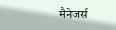मैनेजर्स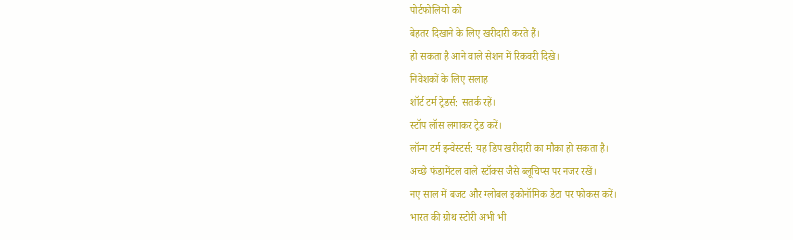पोर्टफोलियो को
बेहतर दिखाने के लिए खरीदारी करते हैं।
हो सकता है आने वाले सेशन में रिकवरी दिखे।
निवेशकों के लिए सलाह
शॉर्ट टर्म ट्रेडर्स: सतर्क रहें।
स्टॉप लॉस लगाकर ट्रेड करें।
लॉन्ग टर्म इन्वेस्टर्स: यह डिप खरीदारी का मौका हो सकता है।
अच्छे फंडामेंटल वाले स्टॉक्स जैसे ब्लूचिप्स पर नजर रखें।
नए साल में बजट और ग्लोबल इकोनॉमिक डेटा पर फोकस करें।
भारत की ग्रोथ स्टोरी अभी भी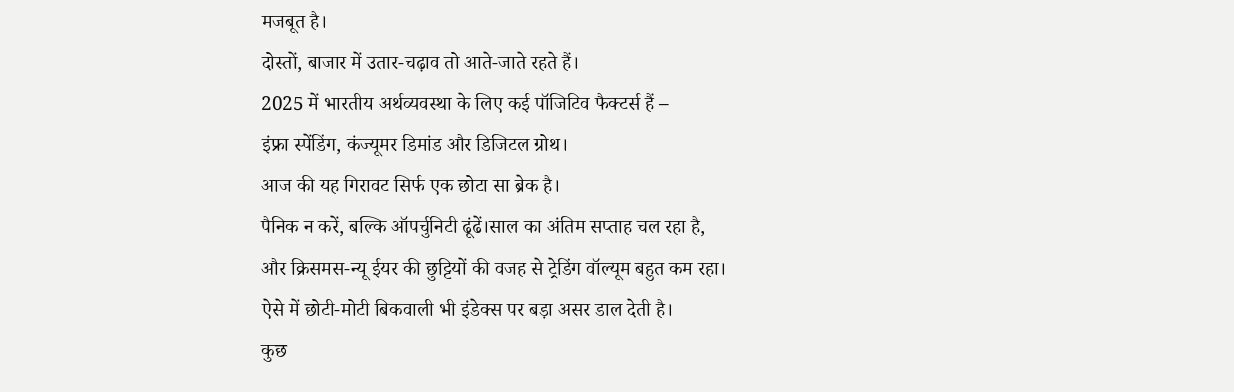मजबूत है।
दोस्तों, बाजार में उतार-चढ़ाव तो आते-जाते रहते हैं।
2025 में भारतीय अर्थव्यवस्था के लिए कई पॉजिटिव फैक्टर्स हैं –
इंफ्रा स्पेंडिंग, कंज्यूमर डिमांड और डिजिटल ग्रोथ।
आज की यह गिरावट सिर्फ एक छोटा सा ब्रेक है।
पैनिक न करें, बल्कि ऑपर्चुनिटी ढूंढें।साल का अंतिम सप्ताह चल रहा है,
और क्रिसमस-न्यू ईयर की छुट्टियों की वजह से ट्रेडिंग वॉल्यूम बहुत कम रहा।
ऐसे में छोटी-मोटी बिकवाली भी इंडेक्स पर बड़ा असर डाल देती है।
कुछ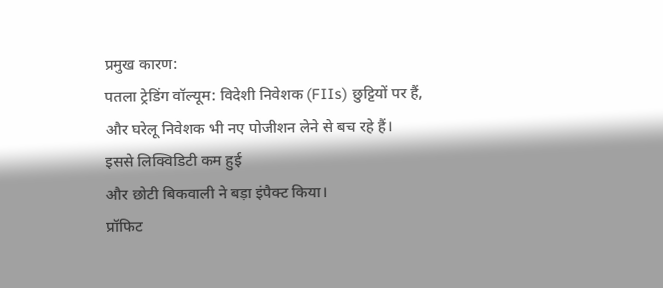प्रमुख कारण:
पतला ट्रेडिंग वॉल्यूम: विदेशी निवेशक (FIIs) छुट्टियों पर हैं,
और घरेलू निवेशक भी नए पोजीशन लेने से बच रहे हैं।
इससे लिक्विडिटी कम हुई
और छोटी बिकवाली ने बड़ा इंपैक्ट किया।
प्रॉफिट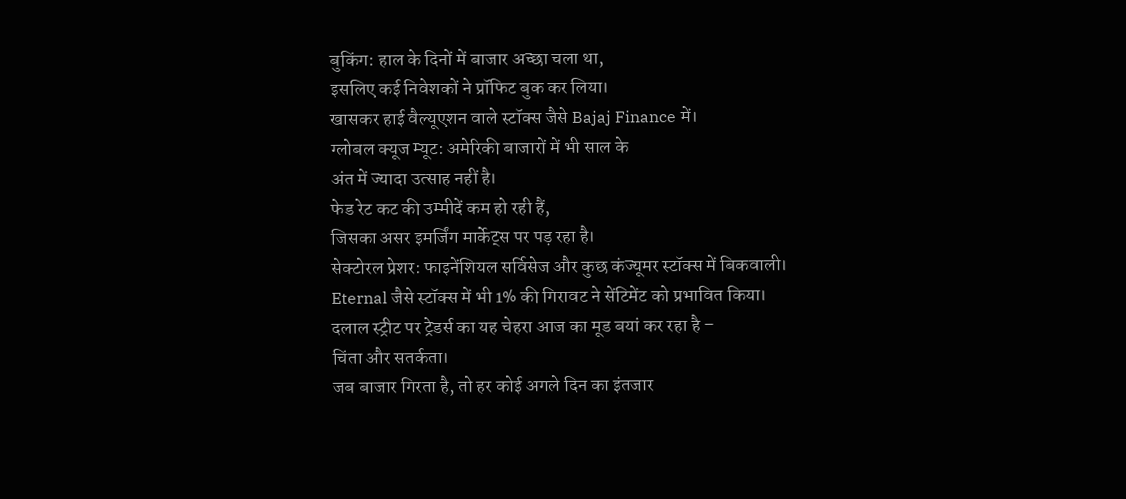बुकिंग: हाल के दिनों में बाजार अच्छा चला था,
इसलिए कई निवेशकों ने प्रॉफिट बुक कर लिया।
खासकर हाई वैल्यूएशन वाले स्टॉक्स जैसे Bajaj Finance में।
ग्लोबल क्यूज म्यूट: अमेरिकी बाजारों में भी साल के
अंत में ज्यादा उत्साह नहीं है।
फेड रेट कट की उम्मीदें कम हो रही हैं,
जिसका असर इमर्जिंग मार्केट्स पर पड़ रहा है।
सेक्टोरल प्रेशर: फाइनेंशियल सर्विसेज और कुछ कंज्यूमर स्टॉक्स में बिकवाली।
Eternal जैसे स्टॉक्स में भी 1% की गिरावट ने सेंटिमेंट को प्रभावित किया।
दलाल स्ट्रीट पर ट्रेडर्स का यह चेहरा आज का मूड बयां कर रहा है –
चिंता और सतर्कता।
जब बाजार गिरता है, तो हर कोई अगले दिन का इंतजार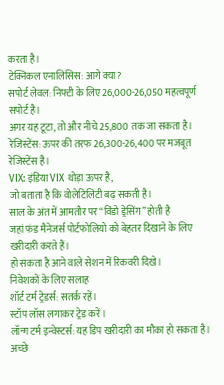करता है।
टेक्निकल एनालिसिस: आगे क्या?
सपोर्ट लेवल: निफ्टी के लिए 26,000-26,050 महत्वपूर्ण सपोर्ट है।
अगर यह टूटा, तो और नीचे 25,800 तक जा सकता है।
रेजिस्टेंस: ऊपर की तरफ 26,300-26,400 पर मजबूत रेजिस्टेंस है।
VIX: इंडिया VIX थोड़ा ऊपर है,
जो बताता है कि वोलेटिलिटी बढ़ सकती है।
साल के अंत में आमतौर पर “विंडो ड्रेसिंग” होती है
जहां फंड मैनेजर्स पोर्टफोलियो को बेहतर दिखाने के लिए खरीदारी करते हैं।
हो सकता है आने वाले सेशन में रिकवरी दिखे।
निवेशकों के लिए सलाह
शॉर्ट टर्म ट्रेडर्स: सतर्क रहें।
स्टॉप लॉस लगाकर ट्रेड करें।
लॉन्ग टर्म इन्वेस्टर्स: यह डिप खरीदारी का मौका हो सकता है।
अच्छे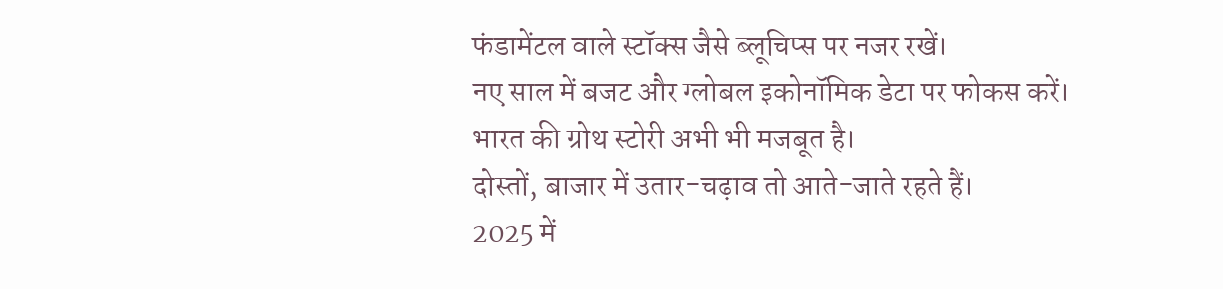फंडामेंटल वाले स्टॉक्स जैसे ब्लूचिप्स पर नजर रखें।
नए साल में बजट और ग्लोबल इकोनॉमिक डेटा पर फोकस करें।
भारत की ग्रोथ स्टोरी अभी भी मजबूत है।
दोस्तों, बाजार में उतार-चढ़ाव तो आते-जाते रहते हैं।
2025 में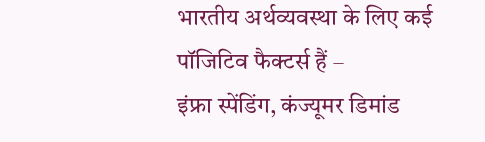भारतीय अर्थव्यवस्था के लिए कई पॉजिटिव फैक्टर्स हैं –
इंफ्रा स्पेंडिंग, कंज्यूमर डिमांड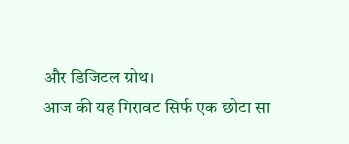और डिजिटल ग्रोथ।
आज की यह गिरावट सिर्फ एक छोटा सा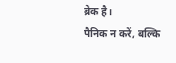ब्रेक है।
पैनिक न करें, बल्कि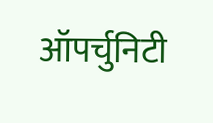ऑपर्चुनिटी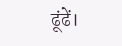ढूंढें।